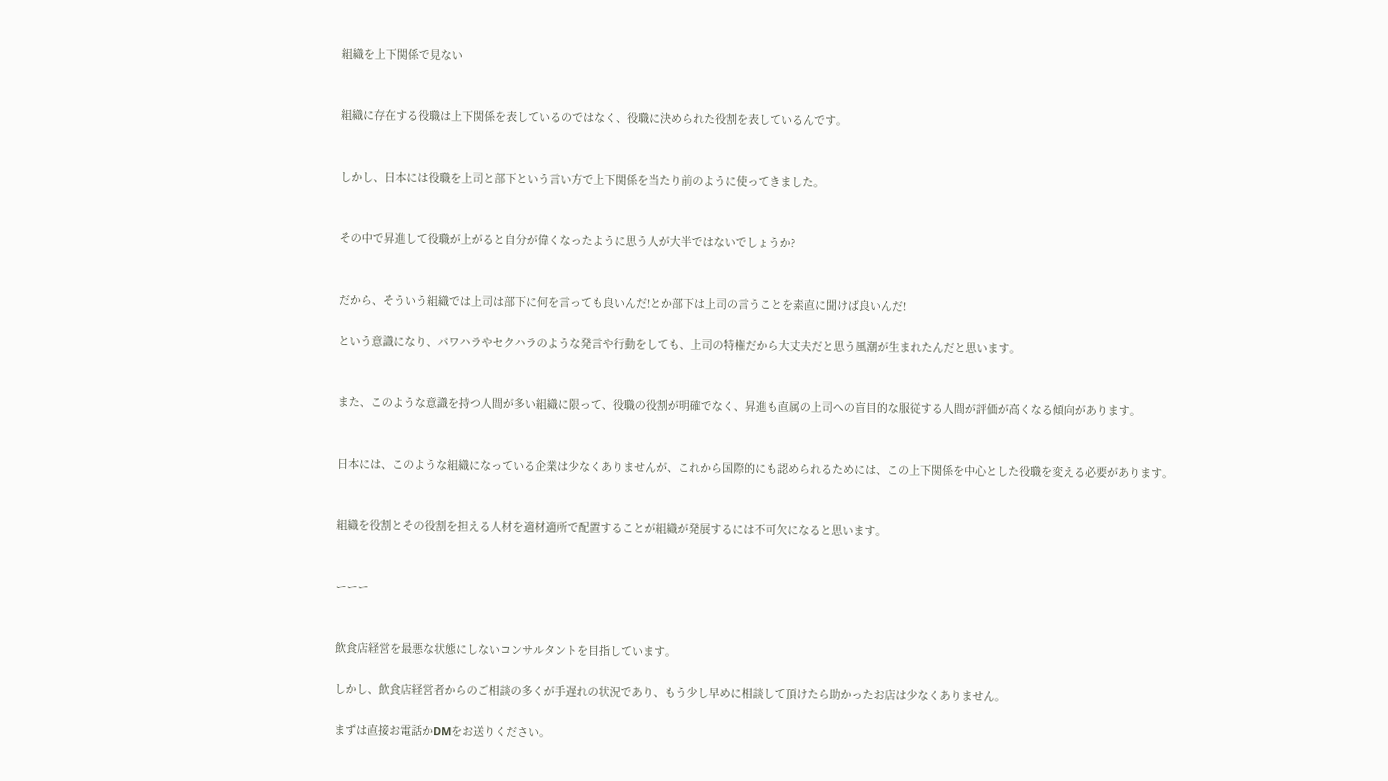組織を上下関係で見ない


組織に存在する役職は上下関係を表しているのではなく、役職に決められた役割を表しているんです。


しかし、日本には役職を上司と部下という言い方で上下関係を当たり前のように使ってきました。


その中で昇進して役職が上がると自分が偉くなったように思う人が大半ではないでしょうか?


だから、そういう組織では上司は部下に何を言っても良いんだ!とか部下は上司の言うことを素直に聞けば良いんだ!

という意識になり、パワハラやセクハラのような発言や行動をしても、上司の特権だから大丈夫だと思う風潮が生まれたんだと思います。


また、このような意識を持つ人間が多い組織に限って、役職の役割が明確でなく、昇進も直属の上司への盲目的な服従する人間が評価が高くなる傾向があります。


日本には、このような組織になっている企業は少なくありませんが、これから国際的にも認められるためには、この上下関係を中心とした役職を変える必要があります。


組織を役割とその役割を担える人材を適材適所で配置することが組織が発展するには不可欠になると思います。


ーーー


飲食店経営を最悪な状態にしないコンサルタントを目指しています。

しかし、飲食店経営者からのご相談の多くが手遅れの状況であり、もう少し早めに相談して頂けたら助かったお店は少なくありません。

まずは直接お電話かDMをお送りください。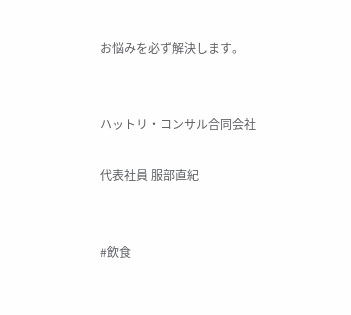お悩みを必ず解決します。


ハットリ・コンサル合同会社

代表社員 服部直紀


#飲食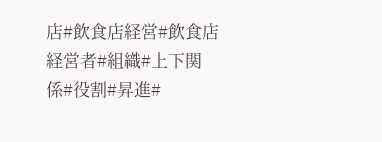店#飲食店経営#飲食店経営者#組織#上下関係#役割#昇進#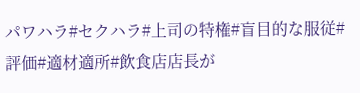パワハラ#セクハラ#上司の特権#盲目的な服従#評価#適材適所#飲食店店長が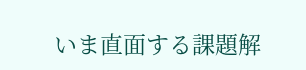いま直面する課題解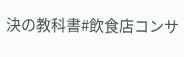決の教科書#飲食店コンサ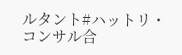ルタント#ハットリ・コンサル合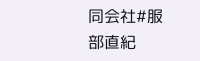同会社#服部直紀